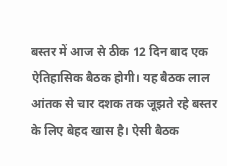बस्तर में आज से ठीक 12 दिन बाद एक ऐतिहासिक बैठक होगी। यह बैठक लाल आंतक से चार दशक तक जूझते रहे बस्तर के लिए बेहद खास है। ऐसी बैठक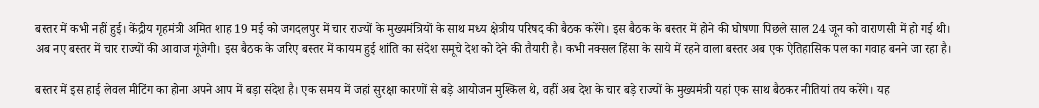बस्तर में कभी नहीं हुई। केंद्रीय गृहमंत्री अमित शाह 19 मई को जगदलपुर में चार राज्यों के मुख्यमंत्रियों के साथ मध्य क्षेत्रीय परिषद की बैठक करेंगे। इस बैठक के बस्तर में होने की घोषणा पिछले साल 24 जून को वाराणसी में हो गई थी।
अब नए बस्तर में चार राज्यों की आवाज गूंजेगी। इस बैठक के जरिए बस्तर में कायम हुई शांति का संदेश समूचे देश को देने की तैयारी है। कभी नक्सल हिंसा के साये में रहने वाला बस्तर अब एक ऐतिहासिक पल का गवाह बनने जा रहा है।

बस्तर में इस हाई लेवल मीटिंग का होना अपने आप में बड़ा संदेश है। एक समय में जहां सुरक्षा कारणों से बड़े आयोजन मुश्किल थे, वहीं अब देश के चार बड़े राज्यों के मुख्यमंत्री यहां एक साथ बैठकर नीतियां तय करेंगे। यह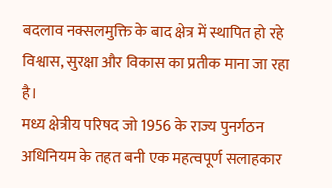बदलाव नक्सलमुक्ति के बाद क्षेत्र में स्थापित हो रहे विश्वास, सुरक्षा और विकास का प्रतीक माना जा रहा है।
मध्य क्षेत्रीय परिषद जो 1956 के राज्य पुनर्गठन अधिनियम के तहत बनी एक महत्वपूर्ण सलाहकार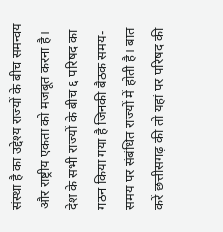संस्था है का उद्देश्य राज्यों के बीच समन्वय और राष्ट्रीय एकता को मजबूत करना है। देश के सभी राज्यों के बीच ६ परिषद का गठन किया गया है जिनकी बैठक समय-समय पर संबंधित राज्यों में होती है। बात करें छत्तीसगढ़ की तो यहां पर परिषद की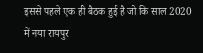इससे पहले एक ही बैठक हुई है जो कि साल 2020 में नया रायपुर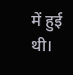में हुई थी।